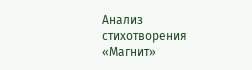Анализ стихотворения «Магнит»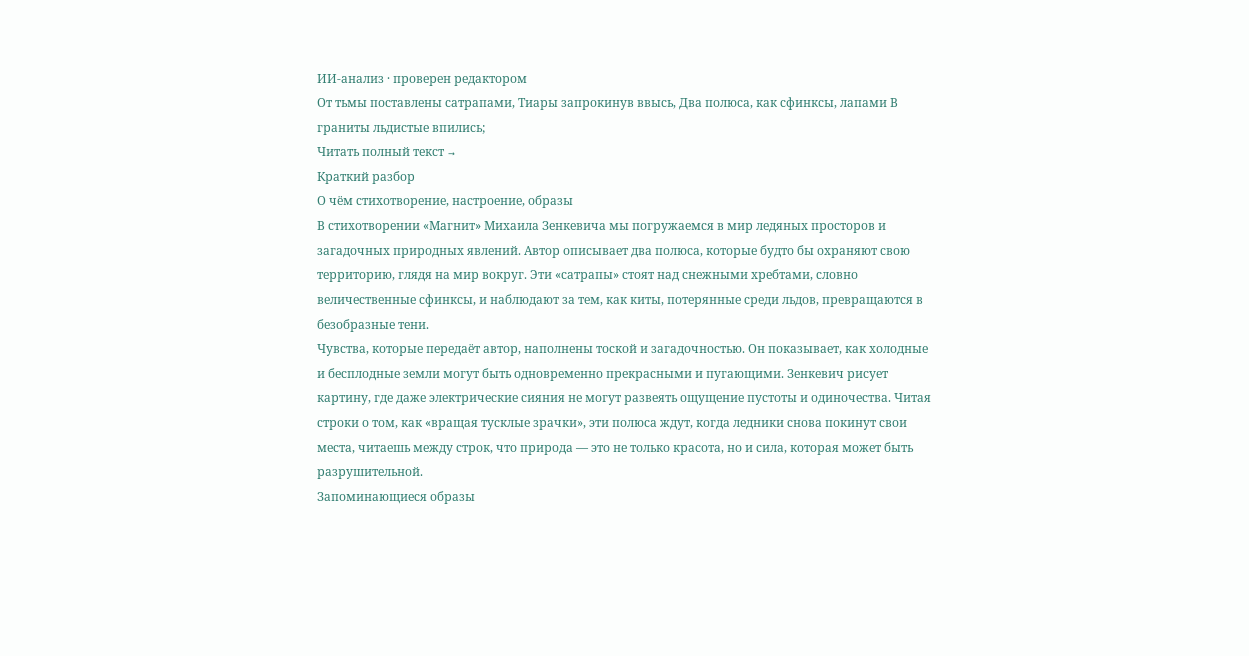ИИ-анализ · проверен редактором
От тьмы поставлены сатрапами, Тиары запрокинув ввысь, Два полюса, как сфинксы, лапами В граниты льдистые впились;
Читать полный текст →
Краткий разбор
О чём стихотворение, настроение, образы
В стихотворении «Магнит» Михаила Зенкевича мы погружаемся в мир ледяных просторов и загадочных природных явлений. Автор описывает два полюса, которые будто бы охраняют свою территорию, глядя на мир вокруг. Эти «сатрапы» стоят над снежными хребтами, словно величественные сфинксы, и наблюдают за тем, как киты, потерянные среди льдов, превращаются в безобразные тени.
Чувства, которые передаёт автор, наполнены тоской и загадочностью. Он показывает, как холодные и бесплодные земли могут быть одновременно прекрасными и пугающими. Зенкевич рисует картину, где даже электрические сияния не могут развеять ощущение пустоты и одиночества. Читая строки о том, как «вращая тусклые зрачки», эти полюса ждут, когда ледники снова покинут свои места, читаешь между строк, что природа — это не только красота, но и сила, которая может быть разрушительной.
Запоминающиеся образы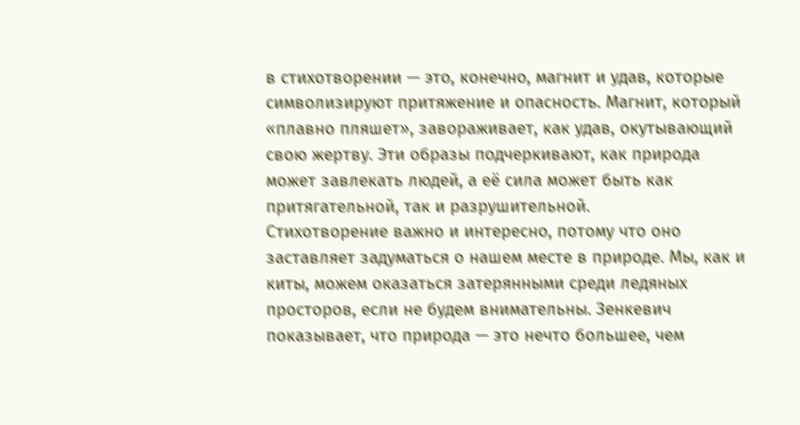в стихотворении — это, конечно, магнит и удав, которые символизируют притяжение и опасность. Магнит, который «плавно пляшет», завораживает, как удав, окутывающий свою жертву. Эти образы подчеркивают, как природа может завлекать людей, а её сила может быть как притягательной, так и разрушительной.
Стихотворение важно и интересно, потому что оно заставляет задуматься о нашем месте в природе. Мы, как и киты, можем оказаться затерянными среди ледяных просторов, если не будем внимательны. Зенкевич показывает, что природа — это нечто большее, чем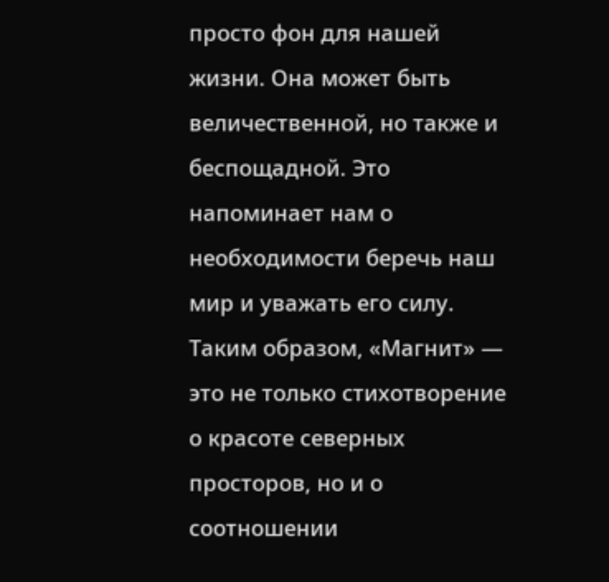просто фон для нашей жизни. Она может быть величественной, но также и беспощадной. Это напоминает нам о необходимости беречь наш мир и уважать его силу.
Таким образом, «Магнит» — это не только стихотворение о красоте северных просторов, но и о соотношении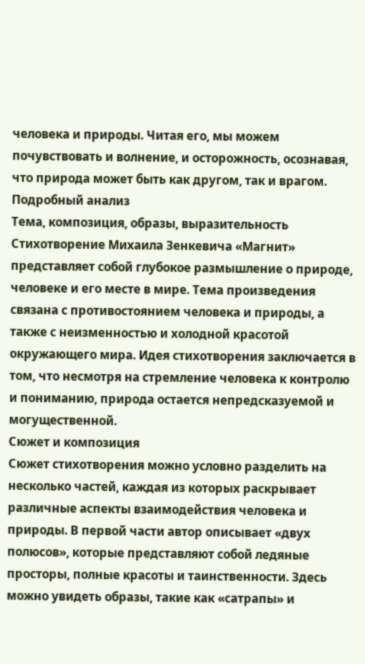человека и природы. Читая его, мы можем почувствовать и волнение, и осторожность, осознавая, что природа может быть как другом, так и врагом.
Подробный анализ
Тема, композиция, образы, выразительность
Стихотворение Михаила Зенкевича «Магнит» представляет собой глубокое размышление о природе, человеке и его месте в мире. Тема произведения связана с противостоянием человека и природы, а также с неизменностью и холодной красотой окружающего мира. Идея стихотворения заключается в том, что несмотря на стремление человека к контролю и пониманию, природа остается непредсказуемой и могущественной.
Сюжет и композиция
Сюжет стихотворения можно условно разделить на несколько частей, каждая из которых раскрывает различные аспекты взаимодействия человека и природы. В первой части автор описывает «двух полюсов», которые представляют собой ледяные просторы, полные красоты и таинственности. Здесь можно увидеть образы, такие как «сатрапы» и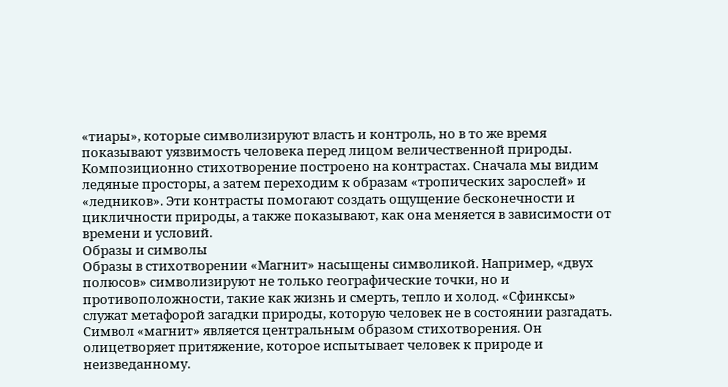«тиары», которые символизируют власть и контроль, но в то же время показывают уязвимость человека перед лицом величественной природы.
Композиционно стихотворение построено на контрастах. Сначала мы видим ледяные просторы, а затем переходим к образам «тропических зарослей» и «ледников». Эти контрасты помогают создать ощущение бесконечности и цикличности природы, а также показывают, как она меняется в зависимости от времени и условий.
Образы и символы
Образы в стихотворении «Магнит» насыщены символикой. Например, «двух полюсов» символизируют не только географические точки, но и противоположности, такие как жизнь и смерть, тепло и холод. «Сфинксы» служат метафорой загадки природы, которую человек не в состоянии разгадать.
Символ «магнит» является центральным образом стихотворения. Он олицетворяет притяжение, которое испытывает человек к природе и неизведанному.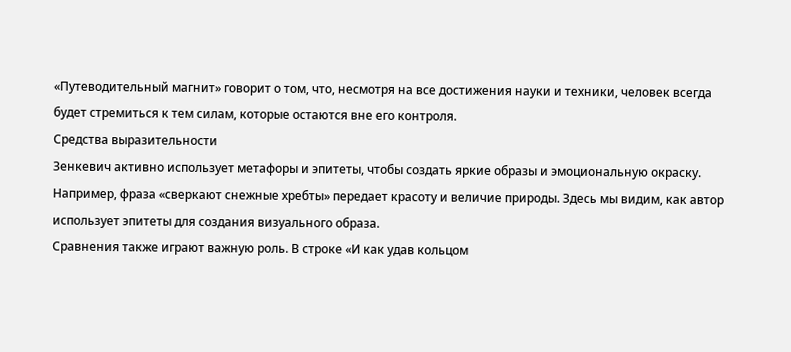«Путеводительный магнит» говорит о том, что, несмотря на все достижения науки и техники, человек всегда будет стремиться к тем силам, которые остаются вне его контроля.
Средства выразительности
Зенкевич активно использует метафоры и эпитеты, чтобы создать яркие образы и эмоциональную окраску. Например, фраза «сверкают снежные хребты» передает красоту и величие природы. Здесь мы видим, как автор использует эпитеты для создания визуального образа.
Сравнения также играют важную роль. В строке «И как удав кольцом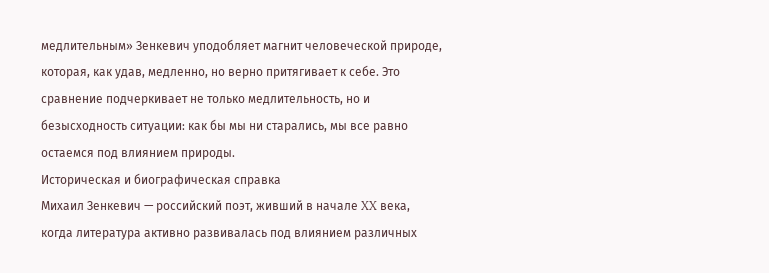медлительным» Зенкевич уподобляет магнит человеческой природе, которая, как удав, медленно, но верно притягивает к себе. Это сравнение подчеркивает не только медлительность, но и безысходность ситуации: как бы мы ни старались, мы все равно остаемся под влиянием природы.
Историческая и биографическая справка
Михаил Зенкевич — российский поэт, живший в начале XX века, когда литература активно развивалась под влиянием различных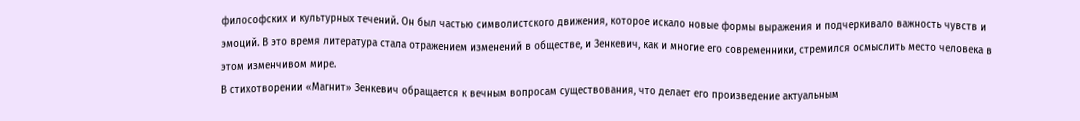философских и культурных течений. Он был частью символистского движения, которое искало новые формы выражения и подчеркивало важность чувств и эмоций. В это время литература стала отражением изменений в обществе, и Зенкевич, как и многие его современники, стремился осмыслить место человека в этом изменчивом мире.
В стихотворении «Магнит» Зенкевич обращается к вечным вопросам существования, что делает его произведение актуальным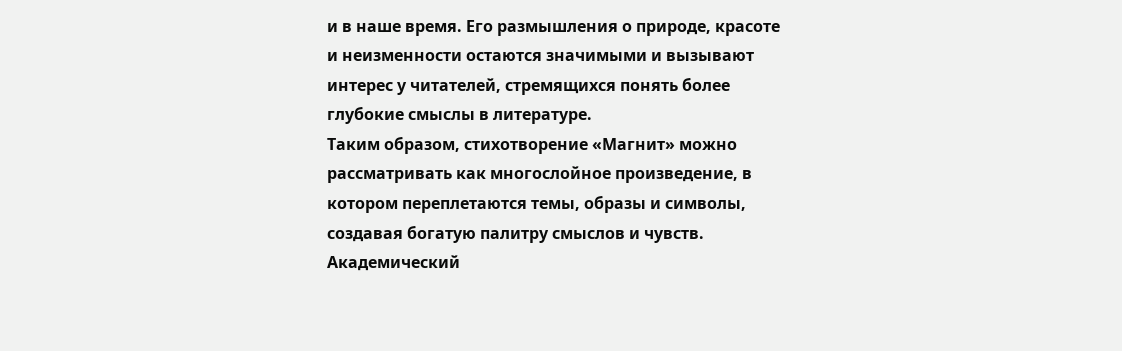и в наше время. Его размышления о природе, красоте и неизменности остаются значимыми и вызывают интерес у читателей, стремящихся понять более глубокие смыслы в литературе.
Таким образом, стихотворение «Магнит» можно рассматривать как многослойное произведение, в котором переплетаются темы, образы и символы, создавая богатую палитру смыслов и чувств.
Академический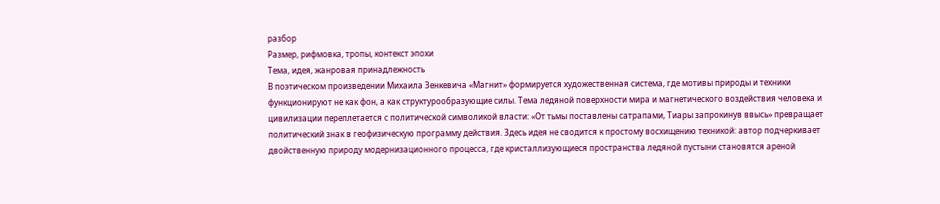разбор
Размер, рифмовка, тропы, контекст эпохи
Тема, идея, жанровая принадлежность
В поэтическом произведении Михаила Зенкевича «Магнит» формируется художественная система, где мотивы природы и техники функционируют не как фон, а как структурообразующие силы. Тема ледяной поверхности мира и магнетического воздействия человека и цивилизации переплетается с политической символикой власти: «От тьмы поставлены сатрапами, Тиары запрокинув ввысь» превращает политический знак в геофизическую программу действия. Здесь идея не сводится к простому восхищению техникой: автор подчеркивает двойственную природу модернизационного процесса, где кристаллизующиеся пространства ледяной пустыни становятся ареной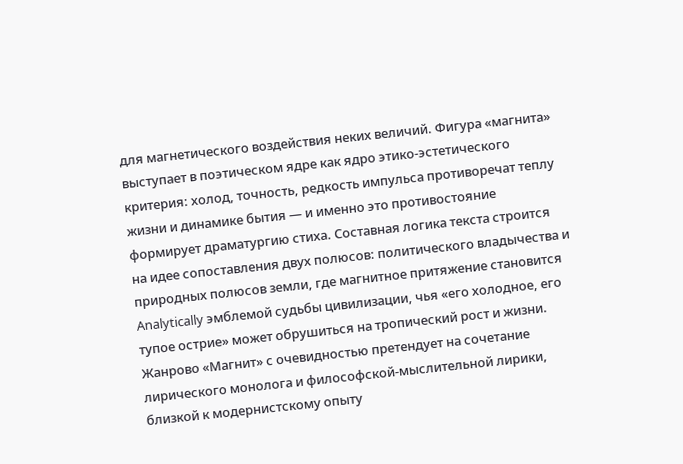для магнетического воздействия неких величий. Фигура «магнита» выступает в поэтическом ядре как ядро этико-эстетического критерия: холод, точность, редкость импульса противоречат теплу жизни и динамике бытия — и именно это противостояние формирует драматургию стиха. Составная логика текста строится на идее сопоставления двух полюсов: политического владычества и природных полюсов земли, где магнитное притяжение становится Analytically эмблемой судьбы цивилизации, чья «его холодное, его тупое острие» может обрушиться на тропический рост и жизни.
Жанрово «Магнит» с очевидностью претендует на сочетание лирического монолога и философской-мыслительной лирики, близкой к модернистскому опыту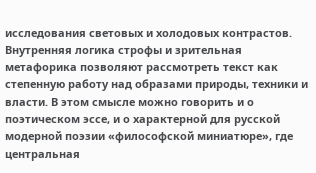исследования световых и холодовых контрастов. Внутренняя логика строфы и зрительная метафорика позволяют рассмотреть текст как степенную работу над образами природы, техники и власти. В этом смысле можно говорить и о поэтическом эссе, и о характерной для русской модерной поэзии «философской миниатюре», где центральная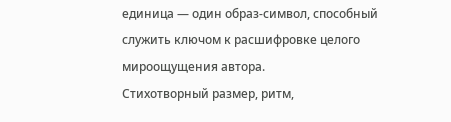единица — один образ-символ, способный служить ключом к расшифровке целого мироощущения автора.
Стихотворный размер, ритм,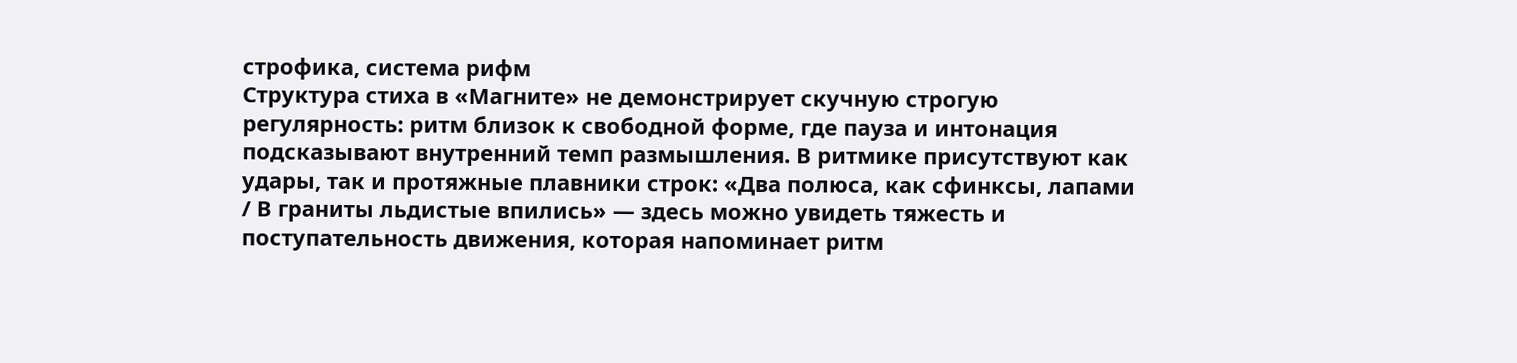строфика, система рифм
Структура стиха в «Магните» не демонстрирует скучную строгую регулярность: ритм близок к свободной форме, где пауза и интонация подсказывают внутренний темп размышления. В ритмике присутствуют как удары, так и протяжные плавники строк: «Два полюса, как сфинксы, лапами / В граниты льдистые впились» — здесь можно увидеть тяжесть и поступательность движения, которая напоминает ритм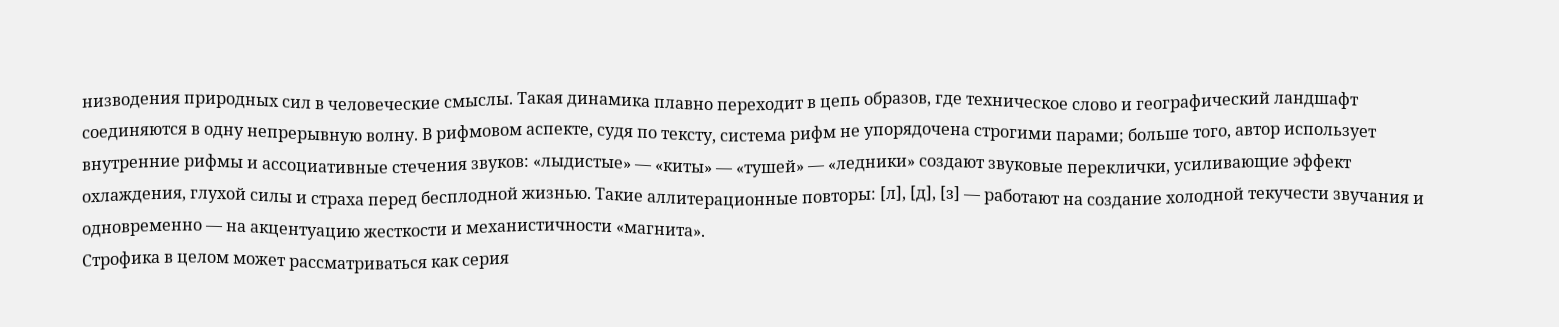низводения природных сил в человеческие смыслы. Такая динамика плавно переходит в цепь образов, где техническое слово и географический ландшафт соединяются в одну непрерывную волну. В рифмовом аспекте, судя по тексту, система рифм не упорядочена строгими парами; больше того, автор использует внутренние рифмы и ассоциативные стечения звуков: «лыдистые» — «киты» — «тушей» — «ледники» создают звуковые переклички, усиливающие эффект охлаждения, глухой силы и страха перед бесплодной жизнью. Такие аллитерационные повторы: [л], [д], [з] — работают на создание холодной текучести звучания и одновременно — на акцентуацию жесткости и механистичности «магнита».
Строфика в целом может рассматриваться как серия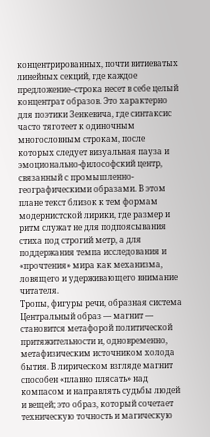концентрированных, почти витиеватых линейных секций, где каждое предложение–строка несет в себе целый концентрат образов. Это характерно для поэтики Зенкевича, где синтаксис часто тяготеет к одиночным многословным строкам, после которых следует визуальная пауза и эмоционально-философский центр, связанный с промышленно-географическими образами. В этом плане текст близок к тем формам модернистской лирики, где размер и ритм служат не для подпоясывания стиха под строгий метр, а для поддержания темпа исследования и «прочтения» мира как механизма, ловящего и удерживающего внимание читателя.
Тропы, фигуры речи, образная система
Центральный образ — магнит — становится метафорой политической притяжительности и, одновременно, метафизическим источником холода бытия. В лирическом взгляде магнит способен «плавно плясать» над компасом и направлять судьбы людей и вещей; это образ, который сочетает техническую точность и магическую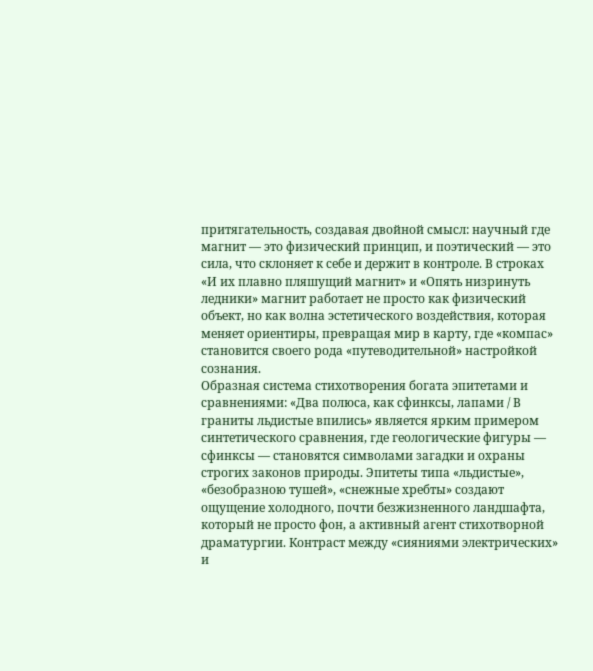притягательность, создавая двойной смысл: научный где магнит — это физический принцип, и поэтический — это сила, что склоняет к себе и держит в контроле. В строках «И их плавно пляшущий магнит» и «Опять низринуть ледники» магнит работает не просто как физический объект, но как волна эстетического воздействия, которая меняет ориентиры, превращая мир в карту, где «компас» становится своего рода «путеводительной» настройкой сознания.
Образная система стихотворения богата эпитетами и сравнениями: «Два полюса, как сфинксы, лапами / В граниты льдистые впились» является ярким примером синтетического сравнения, где геологические фигуры — сфинксы — становятся символами загадки и охраны строгих законов природы. Эпитеты типа «льдистые», «безобразною тушей», «снежные хребты» создают ощущение холодного, почти безжизненного ландшафта, который не просто фон, а активный агент стихотворной драматургии. Контраст между «сияниями электрических» и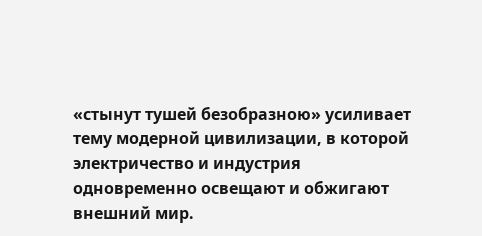«стынут тушей безобразною» усиливает тему модерной цивилизации, в которой электричество и индустрия одновременно освещают и обжигают внешний мир.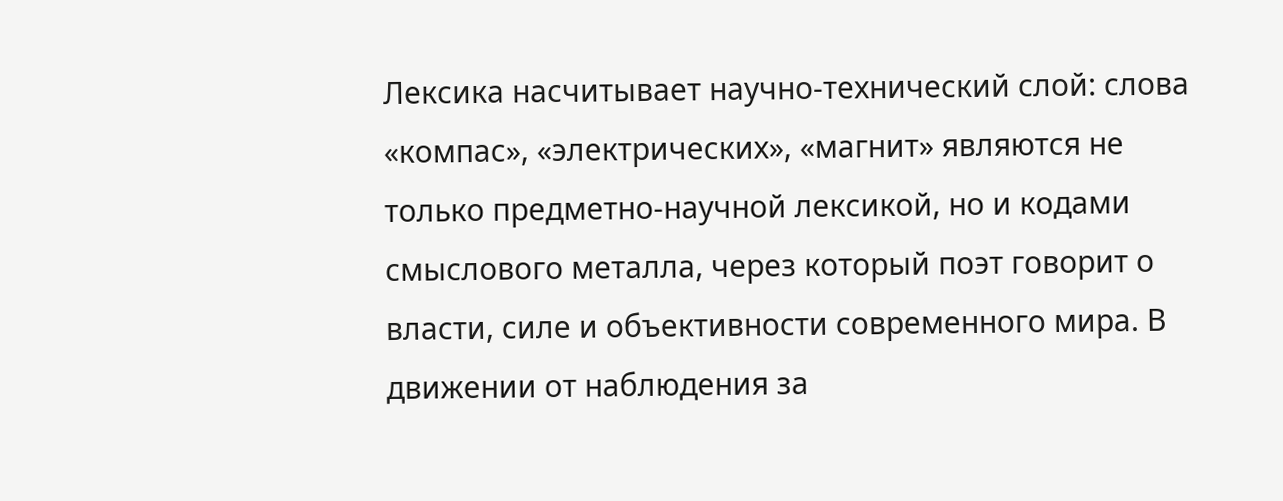Лексика насчитывает научно-технический слой: слова «компас», «электрических», «магнит» являются не только предметно-научной лексикой, но и кодами смыслового металла, через который поэт говорит о власти, силе и объективности современного мира. В движении от наблюдения за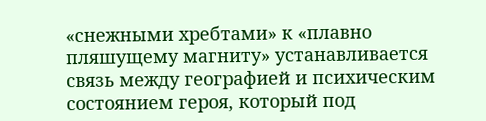«снежными хребтами» к «плавно пляшущему магниту» устанавливается связь между географией и психическим состоянием героя, который под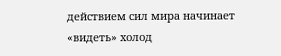действием сил мира начинает «видеть» холод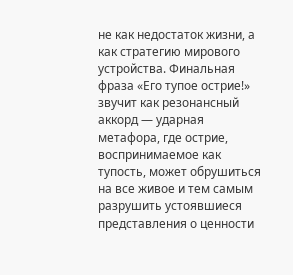не как недостаток жизни, а как стратегию мирового устройства. Финальная фраза «Его тупое острие!» звучит как резонансный аккорд — ударная метафора, где острие, воспринимаемое как тупость, может обрушиться на все живое и тем самым разрушить устоявшиеся представления о ценности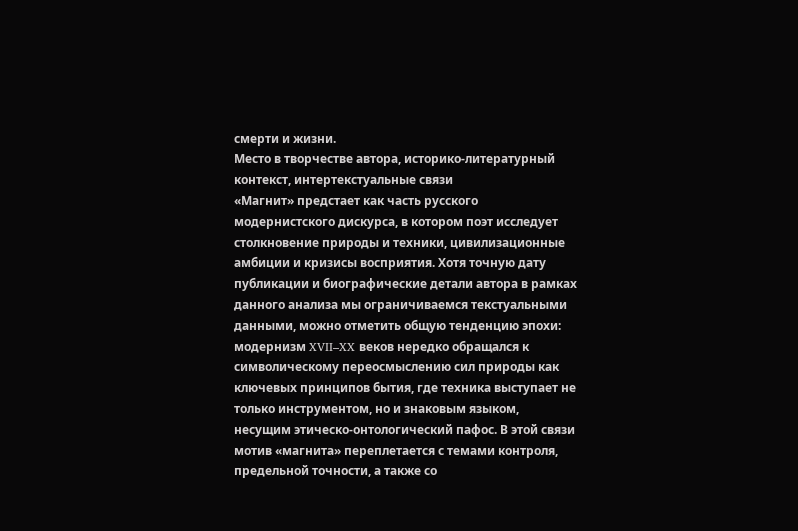смерти и жизни.
Место в творчестве автора, историко-литературный контекст, интертекстуальные связи
«Магнит» предстает как часть русского модернистского дискурса, в котором поэт исследует столкновение природы и техники, цивилизационные амбиции и кризисы восприятия. Хотя точную дату публикации и биографические детали автора в рамках данного анализа мы ограничиваемся текстуальными данными, можно отметить общую тенденцию эпохи: модернизм XVII–XX веков нередко обращался к символическому переосмыслению сил природы как ключевых принципов бытия, где техника выступает не только инструментом, но и знаковым языком, несущим этическо-онтологический пафос. В этой связи мотив «магнита» переплетается с темами контроля, предельной точности, а также со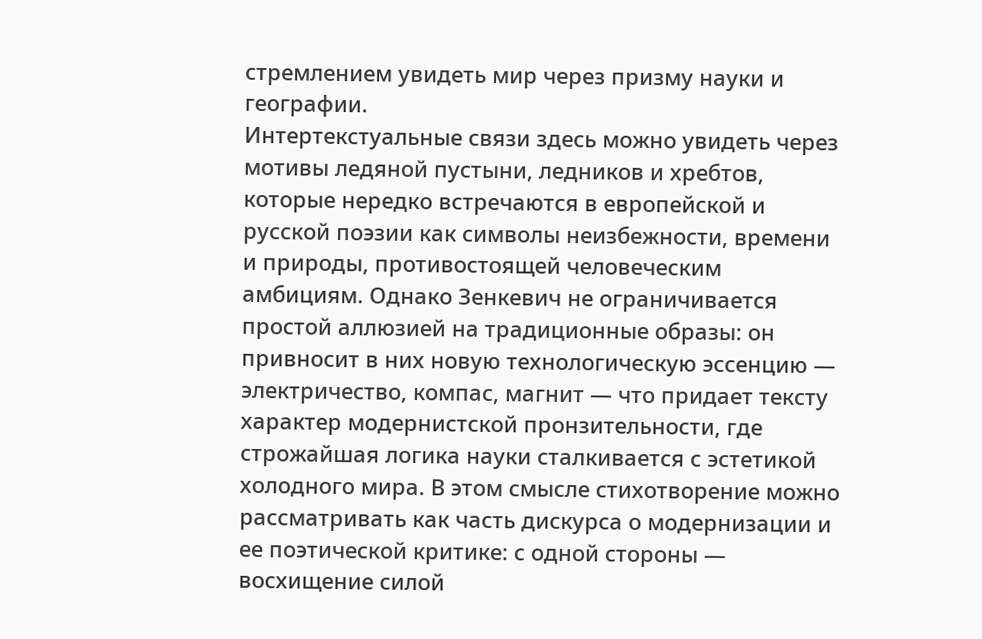стремлением увидеть мир через призму науки и географии.
Интертекстуальные связи здесь можно увидеть через мотивы ледяной пустыни, ледников и хребтов, которые нередко встречаются в европейской и русской поэзии как символы неизбежности, времени и природы, противостоящей человеческим амбициям. Однако Зенкевич не ограничивается простой аллюзией на традиционные образы: он привносит в них новую технологическую эссенцию — электричество, компас, магнит — что придает тексту характер модернистской пронзительности, где строжайшая логика науки сталкивается с эстетикой холодного мира. В этом смысле стихотворение можно рассматривать как часть дискурса о модернизации и ее поэтической критике: с одной стороны — восхищение силой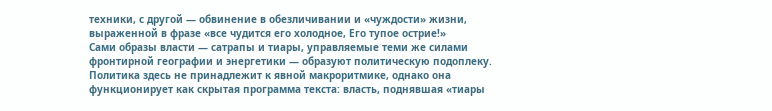техники, с другой — обвинение в обезличивании и «чуждости» жизни, выраженной в фразе «все чудится его холодное, Его тупое острие!»
Сами образы власти — сатрапы и тиары, управляемые теми же силами фронтирной географии и энергетики — образуют политическую подоплеку. Политика здесь не принадлежит к явной макроритмике, однако она функционирует как скрытая программа текста: власть, поднявшая «тиары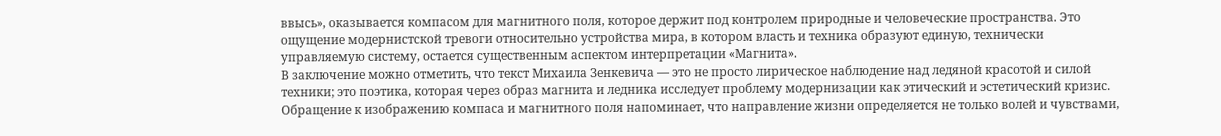ввысь», оказывается компасом для магнитного поля, которое держит под контролем природные и человеческие пространства. Это ощущение модернистской тревоги относительно устройства мира, в котором власть и техника образуют единую, технически управляемую систему, остается существенным аспектом интерпретации «Магнита».
В заключение можно отметить, что текст Михаила Зенкевича — это не просто лирическое наблюдение над ледяной красотой и силой техники; это поэтика, которая через образ магнита и ледника исследует проблему модернизации как этический и эстетический кризис. Обращение к изображению компаса и магнитного поля напоминает, что направление жизни определяется не только волей и чувствами,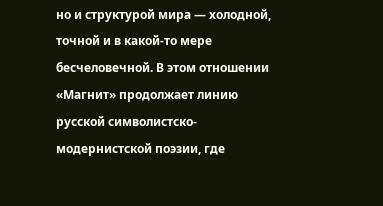но и структурой мира — холодной, точной и в какой-то мере бесчеловечной. В этом отношении «Магнит» продолжает линию русской символистско-модернистской поэзии, где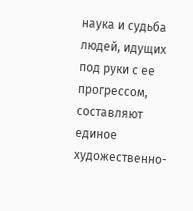наука и судьба людей, идущих под руки с ее прогрессом, составляют единое художественно-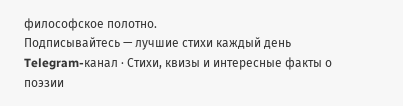философское полотно.
Подписывайтесь — лучшие стихи каждый день
Telegram-канал · Стихи, квизы и интересные факты о поэзии